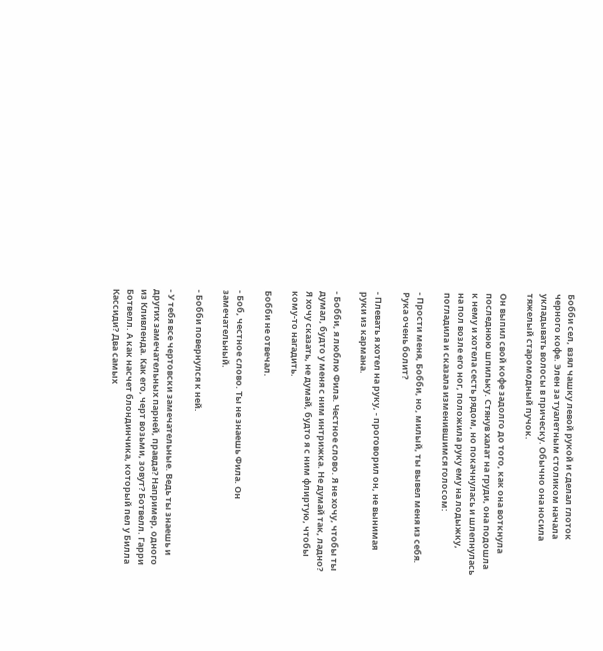Бобби сел, взял чашку левой рукой и сделал глоток черного кофе. Элен за туалетным столиком начала укладывать волосы в прическу. Обычно она носила тяжелый старомодный пучок.

Он выпил свой кофе задолго до того, как она воткнула последнюю шпильку. Стянув халат на груди, она подошла к нему и хотела сесть рядом, но покачнулась и шлепнулась на пол возле его ног, положила руку ему на лодыжку, погладила и сказала изменившимся голосом:

- Прости меня, Бобби, но, милый, ты вывел меня из себя. Рука очень болит?

- Плевать я хотел на руку, - проговорил он, не вынимая руки из кармана.

- Бобби, я люблю Фила. Честное слово. Я не хочу, чтобы ты думал, будто у меня с ним интрижка. Не думай так, ладно? Я хочу сказать, не думай, будто я с ним флиртую, чтобы кому-то нагадить.

Бобби не отвечал.

- Боб, честное слово. Ты не знаешь Фила. Он замечательный.

- Бобби повернулся к ней.

- У тебя все чертовски замечательные. Ведь ты знаешь и других замечательных парней, правда? Например, одного из Кливленда. Как его, черт возьми, зовут? Ботвелл. Гарри Ботвелл. А как насчет блондинчика, который пел у Билла Кассиди? Два самых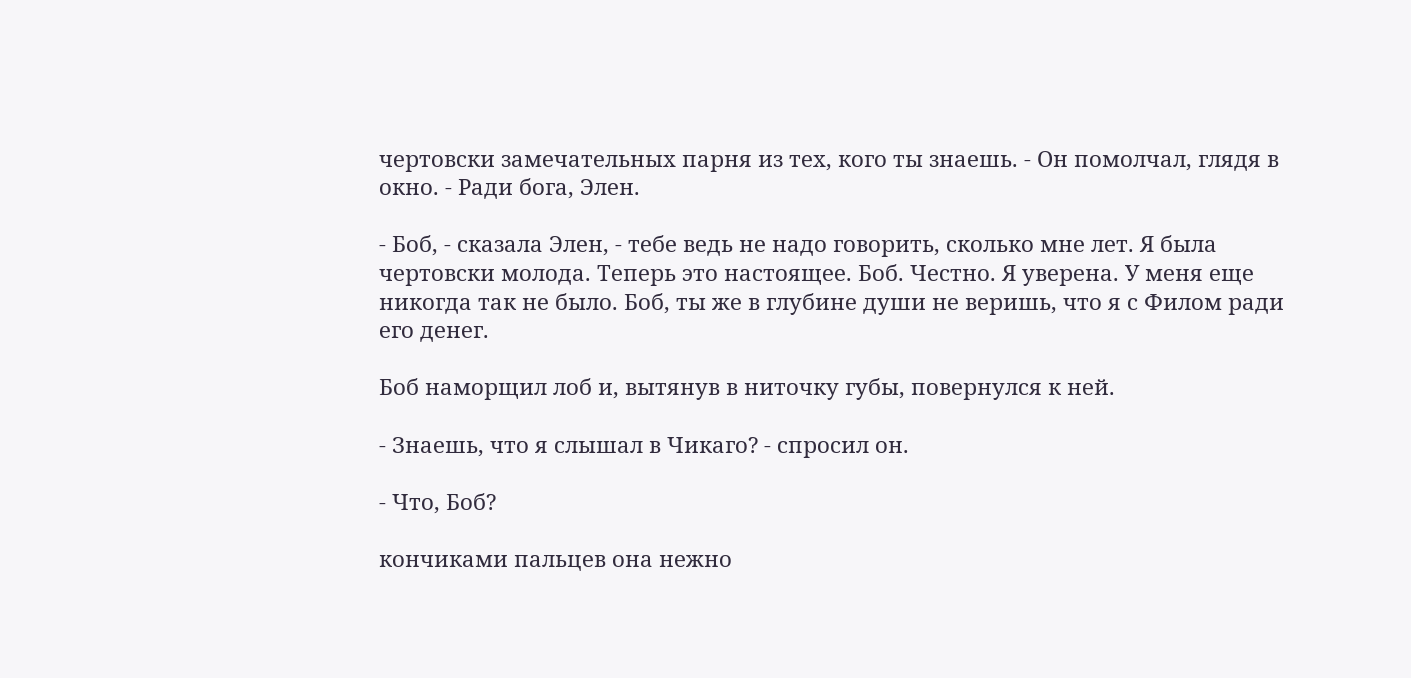чертовски замечательных парня из тех, кого ты знаешь. - Он помолчал, глядя в окно. - Ради бога, Элен.

- Боб, - сказала Элен, - тебе ведь не надо говорить, сколько мне лет. Я была чертовски молода. Теперь это настоящее. Боб. Честно. Я уверена. У меня еще никогда так не было. Боб, ты же в глубине души не веришь, что я с Филом ради его денег.

Боб наморщил лоб и, вытянув в ниточку губы, повернулся к ней.

- Знаешь, что я слышал в Чикаго? - спросил он.

- Что, Боб?

кончиками пальцев она нежно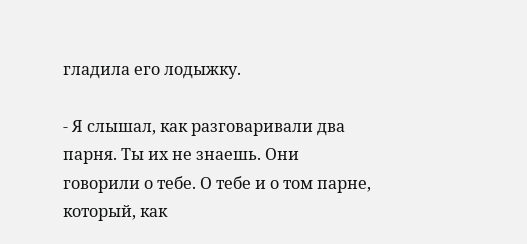гладила его лодыжку.

- Я слышал, как разговаривали два парня. Ты их не знаешь. Они говорили о тебе. О тебе и о том парне, который, как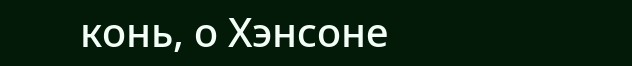конь, о Хэнсоне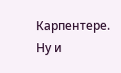Карпентере. Ну и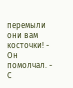перемыли они вам косточки! - Он помолчал. - С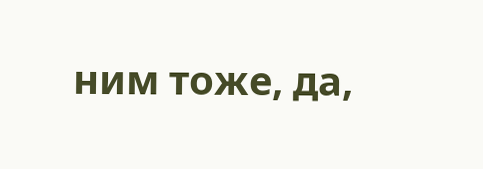ним тоже, да,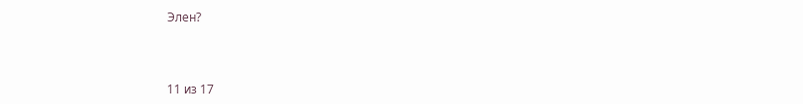Элен?



11 из 17